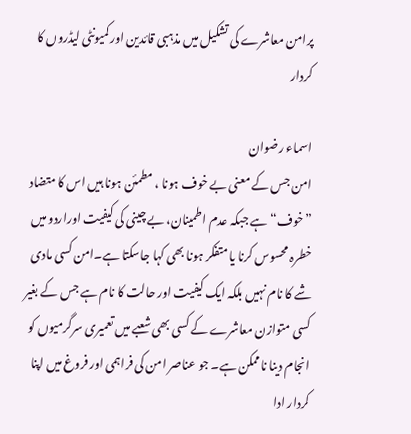پرامن معاشرے کی تشکیل میں مذہبی قائدین اور کمیونٹی لیڈروں کا کردار

اسماء رضوان
امن جس کے معنی بے خوف ہونا ، مطمئن ہونا ہیں اس کا متضاد ”خوف“ ہے جبکہ عدم اطمینان، بے چینی کی کیفیت اوراردو میں خطرہ محسوس کرنا یا متفکر ہونا بھی کہا جاسکتا ہے۔امن کسی مادی شے کا نام نہیں بلکہ ایک کیفیت اور حالت کا نام ہے جس کے بغیر کسی متوازن معاشرے کے کسی بھی شعبے میں تعمیری سرگرمیوں کو انجام دینا ناممکن ہے۔ جو عناصر امن کی فراہمی اور فروغ میں اپنا کردار ادا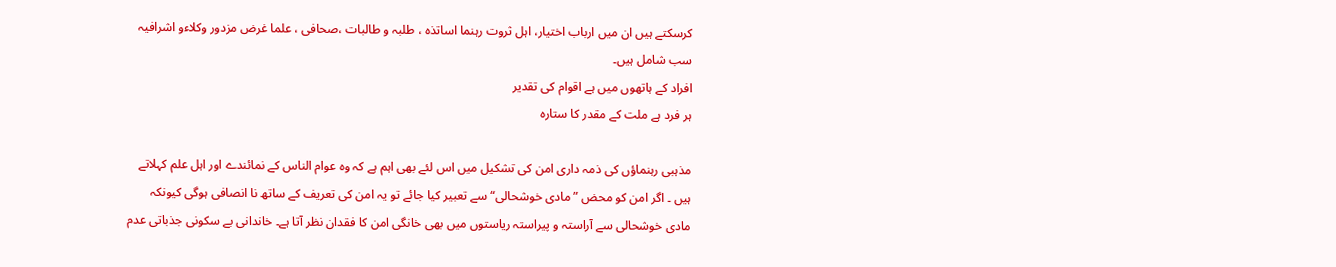کرسکتے ہیں ان میں ارباب اختیار، اہل ثروت رہنما اساتذہ ، طلبہ و طالبات ،صحافی ، علما غرض مزدور وکلاءو اشرافیہ سب شامل ہیں۔
افراد کے ہاتھوں میں ہے اقوام کی تقدیر
ہر فرد ہے ملت کے مقدر کا ستارہ

مذہبی رہنماؤں کی ذمہ داری امن کی تشکیل میں اس لئے بھی اہم ہے کہ وہ عوام الناس کے نمائندے اور اہل علم کہلاتے ہیں ۔ اگر امن کو محض ”مادی خوشحالی“ سے تعبیر کیا جائے تو یہ امن کی تعریف کے ساتھ نا انصافی ہوگی کیونکہ مادی خوشحالی سے آراستہ و پیراستہ ریاستوں میں بھی خانگی امن کا فقدان نظر آتا ہے۔ خاندانی بے سکونی جذباتی عدم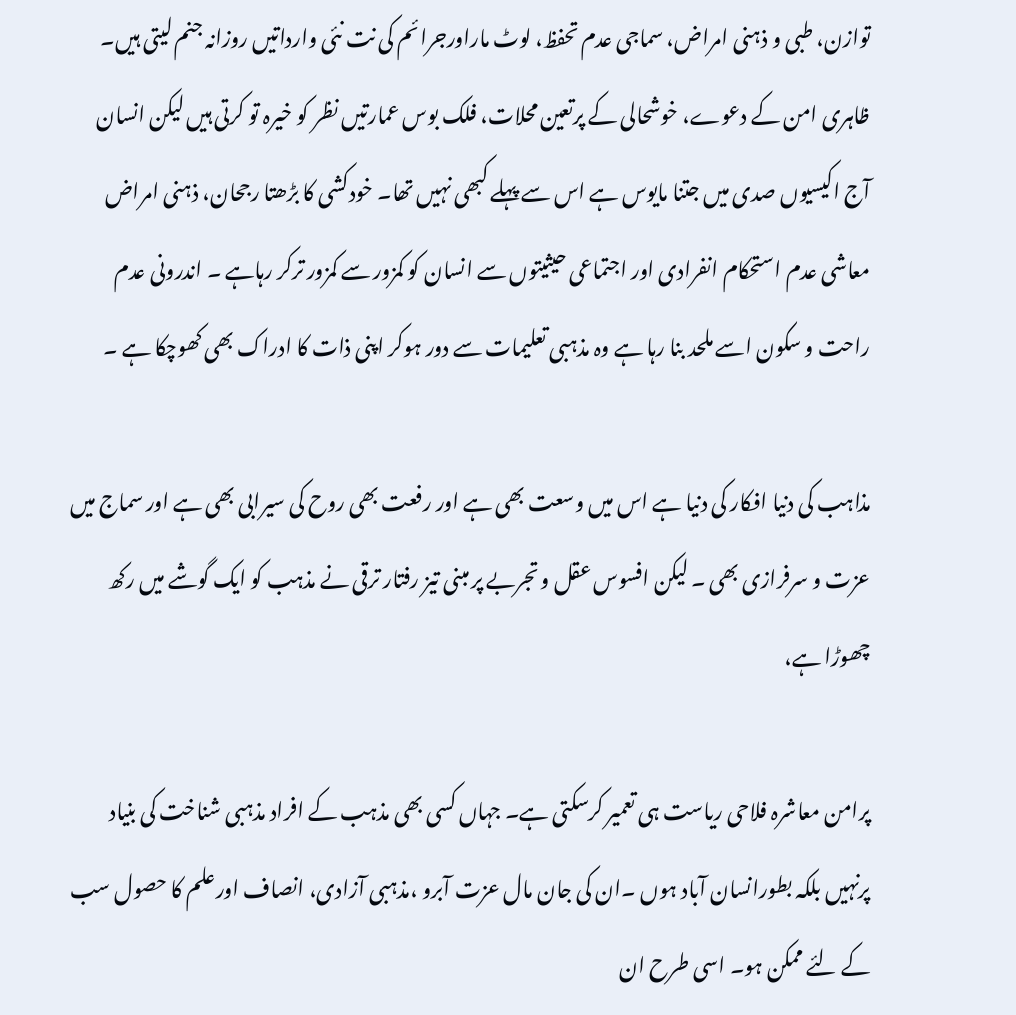توازن، طبی و ذہنی امراض، سماجی عدم تحفظ، لوٹ ماراورجرائم کی نت نئی وارداتیں روزانہ جنم لیتی ہیں۔ ظاہری امن کے دعوے، خوشحالی کے پرتعین محلات، فلک بوس عمارتیں نظر کو خیرہ تو کرتی ہیں لیکن انسان آج اکیسیوں صدی میں جتنا مایوس ہے اس سے پہلے کبھی نہیں تھا۔ خودکشی کا بڑھتا رجحان، ذہنی امراض معاشی عدم استحکام انفرادی اور اجتماعی حیثیتوں سے انسان کو کمزور سے کمزور ترکر رہاہے ۔ اندرونی عدم راحت و سکون اسے ملحد بنا رہا ہے وہ مذہبی تعلیمات سے دور ہوکر اپنی ذات کا ادراک بھی کھوچکا ہے ۔

مذاہب کی دنیا افکار کی دنیا ہے اس میں وسعت بھی ہے اور رفعت بھی روح کی سیرابی بھی ہے اور سماج میں عزت و سرفرازی بھی ۔ لیکن افسوس عقل و تجربے پر مبنی تیز رفتار ترقی نے مذہب کو ایک گوشے میں رکھ چھوڑا ہے،

پرامن معاشرہ فلاحی ریاست ہی تعمیر کرسکتی ہے۔ جہاں کسی بھی مذہب کے افراد مذہبی شناخت کی بنیاد پرنہیں بلکہ بطورانسان آباد ہوں ۔ان کی جان مال عزت آبرو ،مذہبی آزادی، انصاف اورعلم کا حصول سب کے لئے ممکن ہو۔ اسی طرح ان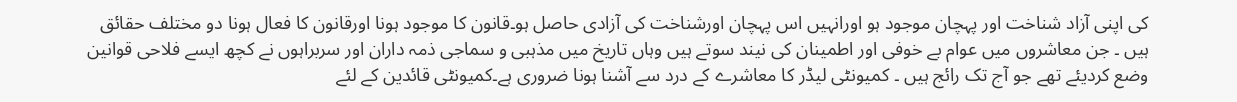کی اپنی آزاد شناخت اور پہچان موجود ہو اورانہیں اس پہچان اورشناخت کی آزادی حاصل ہو۔قانون کا موجود ہونا اورقانون کا فعال ہونا دو مختلف حقائق ہیں ۔ جن معاشروں میں عوام بے خوفی اور اطمینان کی نیند سوتے ہیں وہاں تاریخ میں مذہبی و سماجی ذمہ داران اور سربراہوں نے کچھ ایسے فلاحی قوانین وضع کردیئے تھے جو آج تک رائج ہیں ۔ کمیونٹی لیڈر کا معاشرے کے درد سے آشنا ہونا ضروری ہے۔کمیونٹی قائدین کے لئے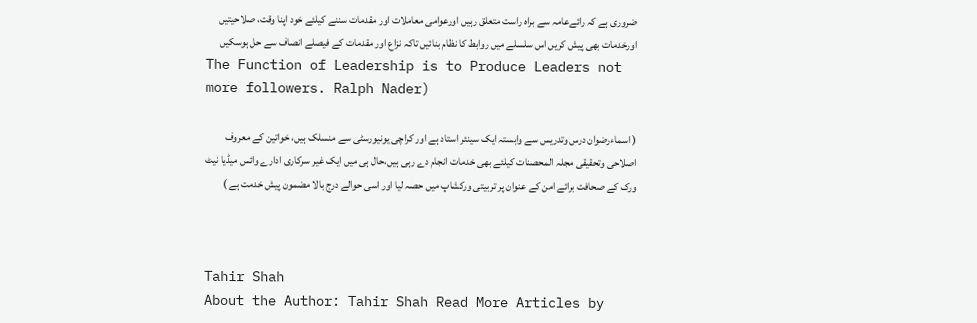ضروری ہے کہ رائےعامہ سے براہ راست متعلق رہیں اورعوامی معاملات اور مقدمات سننے کیلئے خود اپنا وقت، صلاحیتیں اورخدمات بھی پیش کریں اس سلسلے میں روابط کا نظام بنائیں تاکہ نزاع اور مقدمات کے فیصلے انصاف سے حل ہوسکیں
The Function of Leadership is to Produce Leaders not more followers. Ralph Nader)

( اسماءرضوان درس وتدریس سے وابستہ ایک سینئر استاد ہے اور کراچی یونیورسٹی سے منسلک ہیں، خواتین کے معروف اصلاحی وتحقیقی مجلہ المحصنات کیلئے بھی خدمات انجام دے رہی ہیں،حال ہی میں ایک غیر سرکاری ادارے وائس میڈیا نیٹ ورک کے صحافت برائے امن کے عنوان پر تربیتی ورکشاپ میں حصہ لیا اور اسی حوالے درج بالا مضمون پیش خدمت ہے )



Tahir Shah
About the Author: Tahir Shah Read More Articles by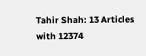Tahir Shah: 13 Articles with 12374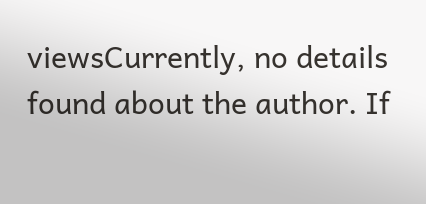viewsCurrently, no details found about the author. If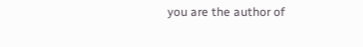you are the author of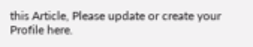this Article, Please update or create your Profile here.